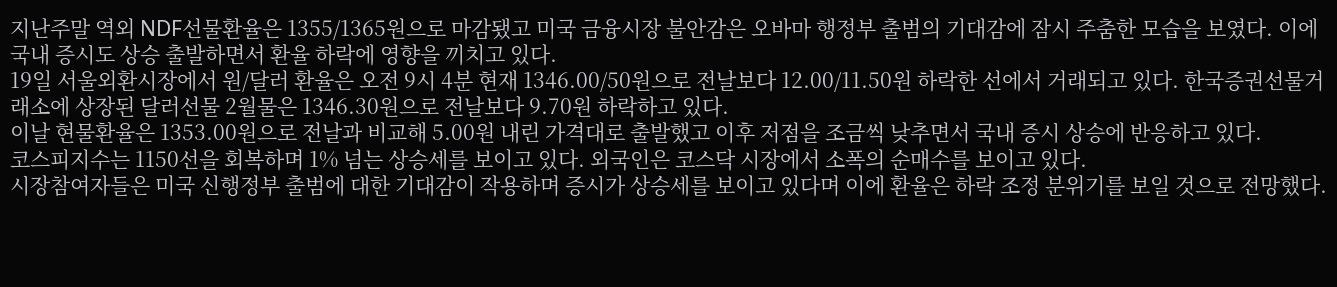지난주말 역외 NDF선물환율은 1355/1365원으로 마감됐고 미국 금융시장 불안감은 오바마 행정부 출범의 기대감에 잠시 주춤한 모습을 보였다. 이에 국내 증시도 상승 출발하면서 환율 하락에 영향을 끼치고 있다.
19일 서울외환시장에서 원/달러 환율은 오전 9시 4분 현재 1346.00/50원으로 전날보다 12.00/11.50원 하락한 선에서 거래되고 있다. 한국증권선물거래소에 상장된 달러선물 2월물은 1346.30원으로 전날보다 9.70원 하락하고 있다.
이날 현물환율은 1353.00원으로 전날과 비교해 5.00원 내린 가격대로 출발했고 이후 저점을 조금씩 낮추면서 국내 증시 상승에 반응하고 있다.
코스피지수는 1150선을 회복하며 1% 넘는 상승세를 보이고 있다. 외국인은 코스닥 시장에서 소폭의 순매수를 보이고 있다.
시장참여자들은 미국 신행정부 출범에 대한 기대감이 작용하며 증시가 상승세를 보이고 있다며 이에 환율은 하락 조정 분위기를 보일 것으로 전망했다.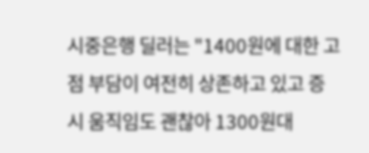시중은행 딜러는 "1400원에 대한 고점 부담이 여전히 상존하고 있고 증시 움직임도 괜찮아 1300원대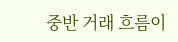중반 거래 흐름이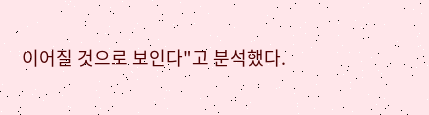이어질 것으로 보인다"고 분석했다.